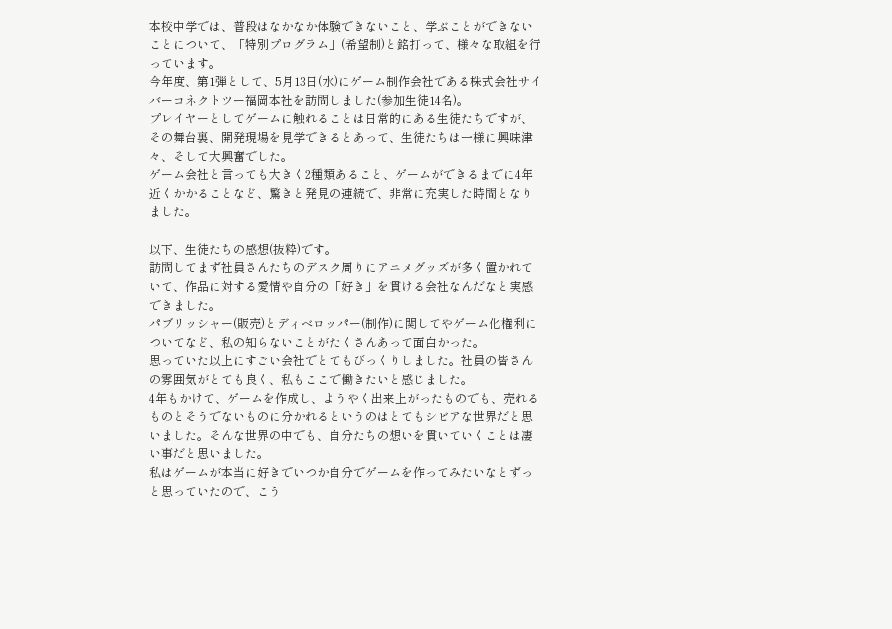本校中学では、普段はなかなか体験できないこと、学ぶことができないことについて、「特別プログラム」(希望制)と銘打って、様々な取組を行っています。
今年度、第1弾として、5月13日(水)にゲーム制作会社である株式会社サイバーコネクトツー福岡本社を訪問しました(参加生徒14名)。
プレイヤーとしてゲームに触れることは日常的にある生徒たちですが、その舞台裏、開発現場を見学できるとあって、生徒たちは一様に興味津々、そして大興奮でした。
ゲーム会社と言っても大きく2種類あること、ゲームができるまでに4年近くかかることなど、驚きと発見の連続で、非常に充実した時間となりました。

以下、生徒たちの感想(抜粋)です。
訪問してまず社員さんたちのデスク周りにアニメグッズが多く置かれていて、作品に対する愛情や自分の「好き」を貫ける会社なんだなと実感できました。
パブリッシャー(販売)とディベロッパー(制作)に関してやゲーム化権利についてなど、私の知らないことがたくさんあって面白かった。
思っていた以上にすごい会社でとてもびっくりしました。社員の皆さんの雰囲気がとても良く、私もここで働きたいと感じました。
4年もかけて、ゲームを作成し、ようやく出来上がったものでも、売れるものとそうでないものに分かれるというのはとてもシビアな世界だと思いました。そんな世界の中でも、自分たちの想いを貫いていくことは凄い事だと思いました。
私はゲームが本当に好きでいつか自分でゲームを作ってみたいなとずっと思っていたので、こう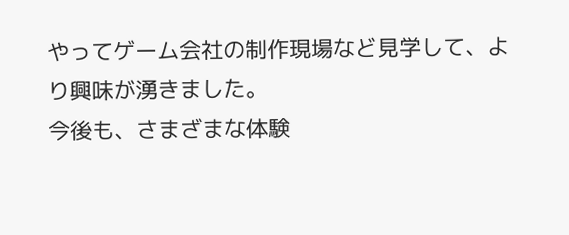やってゲーム会社の制作現場など見学して、より興味が湧きました。
今後も、さまざまな体験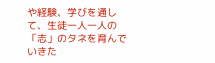や経験、学びを通して、生徒一人一人の「志」のタネを育んでいきた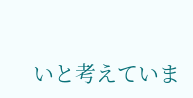いと考えていま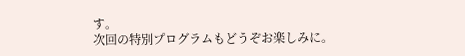す。
次回の特別プログラムもどうぞお楽しみに。